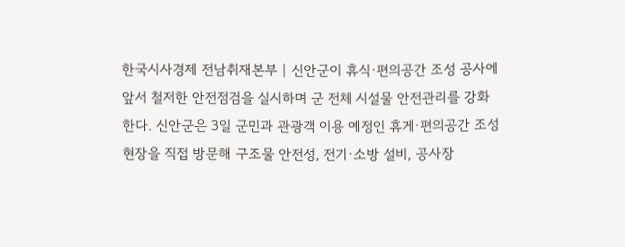한국시사경제 전남취재본부 | 신안군이 휴식·편의공간 조성 공사에 앞서 철저한 안전점검을 실시하며 군 전체 시설물 안전관리를 강화한다. 신안군은 3일 군민과 관광객 이용 예정인 휴게·편의공간 조성 현장을 직접 방문해 구조물 안전성, 전기·소방 설비, 공사장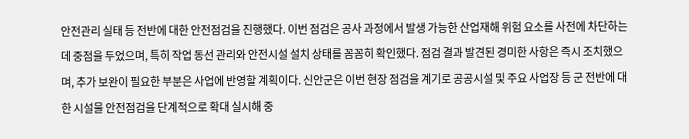안전관리 실태 등 전반에 대한 안전점검을 진행했다. 이번 점검은 공사 과정에서 발생 가능한 산업재해 위험 요소를 사전에 차단하는 데 중점을 두었으며, 특히 작업 동선 관리와 안전시설 설치 상태를 꼼꼼히 확인했다. 점검 결과 발견된 경미한 사항은 즉시 조치했으며, 추가 보완이 필요한 부분은 사업에 반영할 계획이다. 신안군은 이번 현장 점검을 계기로 공공시설 및 주요 사업장 등 군 전반에 대한 시설물 안전점검을 단계적으로 확대 실시해 중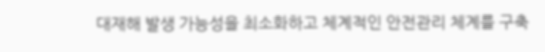대재해 발생 가능성을 최소화하고 체계적인 안전관리 체계를 구축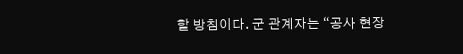할 방침이다. 군 관계자는 “공사 현장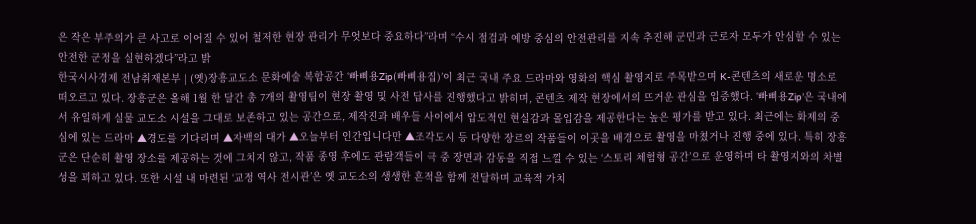은 작은 부주의가 큰 사고로 이어질 수 있어 철저한 현장 관리가 무엇보다 중요하다”라며 “수시 점검과 예방 중심의 안전관리를 지속 추진해 군민과 근로자 모두가 안심할 수 있는 안전한 군정을 실현하겠다”라고 밝
한국시사경제 전남취재본부 | (옛)장흥교도소 문화예술 복합공간 ‘빠삐용Zip(빠삐용집)’이 최근 국내 주요 드라마와 영화의 핵심 촬영지로 주목받으며 K-콘텐츠의 새로운 명소로 떠오르고 있다. 장흥군은 올해 1월 한 달간 총 7개의 촬영팀이 현장 촬영 및 사전 답사를 진행했다고 밝히며, 콘텐츠 제작 현장에서의 뜨거운 관심을 입증했다. ‘빠삐용Zip’은 국내에서 유일하게 실물 교도소 시설을 그대로 보존하고 있는 공간으로, 제작진과 배우들 사이에서 압도적인 현실감과 몰입감을 제공한다는 높은 평가를 받고 있다. 최근에는 화제의 중심에 있는 드라마 ▲경도를 기다리며 ▲자백의 대가 ▲오늘부터 인간입니다만 ▲조각도시 등 다양한 장르의 작품들이 이곳을 배경으로 촬영을 마쳤거나 진행 중에 있다. 특히 장흥군은 단순히 촬영 장소를 제공하는 것에 그치지 않고, 작품 종영 후에도 관람객들이 극 중 장면과 감동을 직접 느낄 수 있는 ‘스토리 체험형 공간’으로 운영하며 타 촬영지와의 차별성을 꾀하고 있다. 또한 시설 내 마련된 ‘교정 역사 전시관’은 옛 교도소의 생생한 흔적을 함께 전달하며 교육적 가치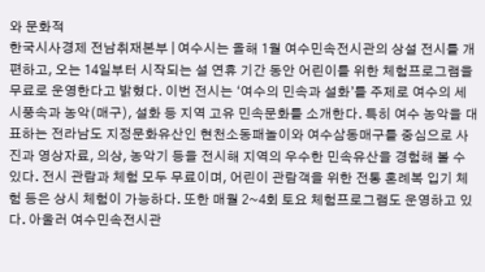와 문화적
한국시사경제 전남취재본부 | 여수시는 올해 1월 여수민속전시관의 상설 전시를 개편하고, 오는 14일부터 시작되는 설 연휴 기간 동안 어린이를 위한 체험프로그램을 무료로 운영한다고 밝혔다. 이번 전시는 ‘여수의 민속과 설화’를 주제로 여수의 세시풍속과 농악(매구), 설화 등 지역 고유 민속문화를 소개한다. 특히 여수 농악을 대표하는 전라남도 지정문화유산인 현천소동패놀이와 여수삼동매구를 중심으로 사진과 영상자료, 의상, 농악기 등을 전시해 지역의 우수한 민속유산을 경험해 볼 수 있다. 전시 관람과 체험 모두 무료이며, 어린이 관람객을 위한 전통 혼례복 입기 체험 등은 상시 체험이 가능하다. 또한 매월 2~4회 토요 체험프로그램도 운영하고 있다. 아울러 여수민속전시관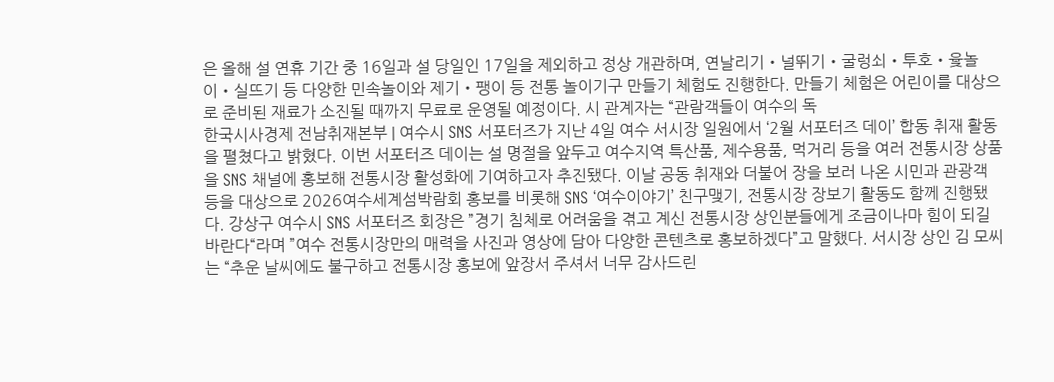은 올해 설 연휴 기간 중 16일과 설 당일인 17일을 제외하고 정상 개관하며, 연날리기‧널뛰기‧굴렁쇠‧투호‧윷놀이‧실뜨기 등 다양한 민속놀이와 제기‧팽이 등 전통 놀이기구 만들기 체험도 진행한다. 만들기 체험은 어린이를 대상으로 준비된 재료가 소진될 때까지 무료로 운영될 예정이다. 시 관계자는 “관람객들이 여수의 독
한국시사경제 전남취재본부 | 여수시 SNS 서포터즈가 지난 4일 여수 서시장 일원에서 ‘2월 서포터즈 데이’ 합동 취재 활동을 펼쳤다고 밝혔다. 이번 서포터즈 데이는 설 명절을 앞두고 여수지역 특산품, 제수용품, 먹거리 등을 여러 전통시장 상품을 SNS 채널에 홍보해 전통시장 활성화에 기여하고자 추진됐다. 이날 공동 취재와 더불어 장을 보러 나온 시민과 관광객 등을 대상으로 2026여수세계섬박람회 홍보를 비롯해 SNS ‘여수이야기’ 친구맺기, 전통시장 장보기 활동도 함께 진행됐다. 강상구 여수시 SNS 서포터즈 회장은 ”경기 침체로 어려움을 겪고 계신 전통시장 상인분들에게 조금이나마 힘이 되길 바란다“라며 ”여수 전통시장만의 매력을 사진과 영상에 담아 다양한 콘텐츠로 홍보하겠다”고 말했다. 서시장 상인 김 모씨는 “추운 날씨에도 불구하고 전통시장 홍보에 앞장서 주셔서 너무 감사드린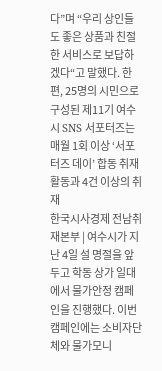다”며 “우리 상인들도 좋은 상품과 친절한 서비스로 보답하겠다“고 말했다. 한편, 25명의 시민으로 구성된 제11기 여수시 SNS 서포터즈는 매월 1회 이상 ‘서포터즈 데이’ 합동 취재 활동과 4건 이상의 취재
한국시사경제 전남취재본부 | 여수시가 지난 4일 설 명절을 앞두고 학동 상가 일대에서 물가안정 캠페인을 진행했다. 이번 캠페인에는 소비자단체와 물가모니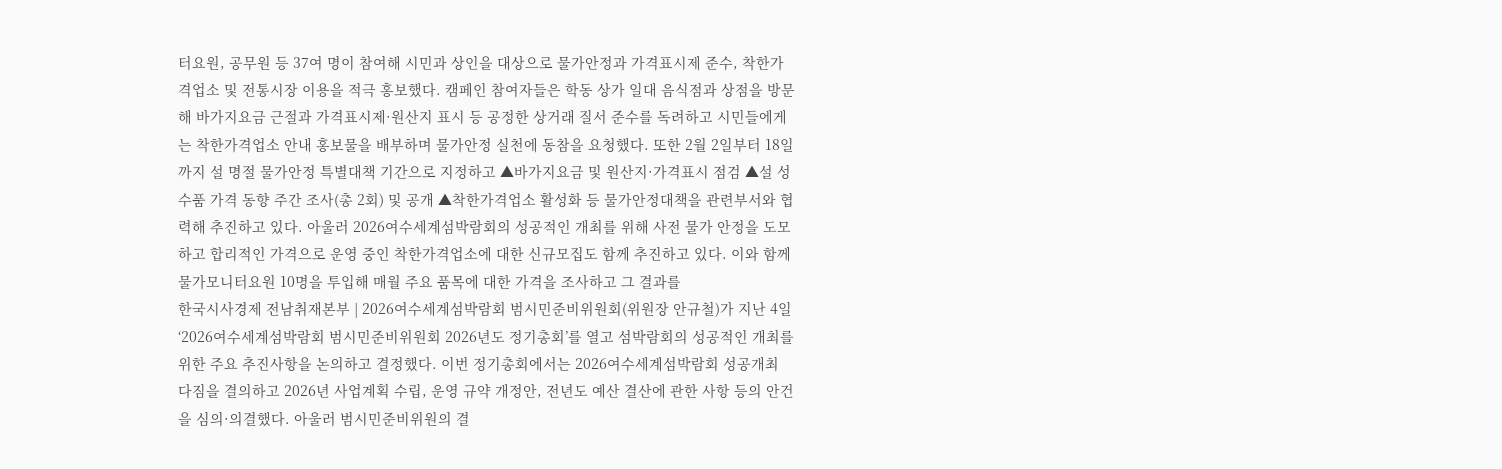터요원, 공무원 등 37여 명이 참여해 시민과 상인을 대상으로 물가안정과 가격표시제 준수, 착한가격업소 및 전통시장 이용을 적극 홍보했다. 캠페인 참여자들은 학동 상가 일대 음식점과 상점을 방문해 바가지요금 근절과 가격표시제·원산지 표시 등 공정한 상거래 질서 준수를 독려하고 시민들에게는 착한가격업소 안내 홍보물을 배부하며 물가안정 실천에 동참을 요청했다. 또한 2월 2일부터 18일까지 설 명절 물가안정 특별대책 기간으로 지정하고 ▲바가지요금 및 원산지·가격표시 점검 ▲설 성수품 가격 동향 주간 조사(총 2회) 및 공개 ▲착한가격업소 활성화 등 물가안정대책을 관련부서와 협력해 추진하고 있다. 아울러 2026여수세계섬박람회의 성공적인 개최를 위해 사전 물가 안정을 도모하고 합리적인 가격으로 운영 중인 착한가격업소에 대한 신규모집도 함께 추진하고 있다. 이와 함께 물가모니터요원 10명을 투입해 매월 주요 품목에 대한 가격을 조사하고 그 결과를
한국시사경제 전남취재본부 | 2026여수세계섬박람회 범시민준비위원회(위원장 안규철)가 지난 4일 ‘2026여수세계섬박람회 범시민준비위원회 2026년도 정기총회’를 열고 섬박람회의 성공적인 개최를 위한 주요 추진사항을 논의하고 결정했다. 이번 정기총회에서는 2026여수세계섬박람회 성공개최 다짐을 결의하고 2026년 사업계획 수립, 운영 규약 개정안, 전년도 예산 결산에 관한 사항 등의 안건을 심의·의결했다. 아울러 범시민준비위원의 결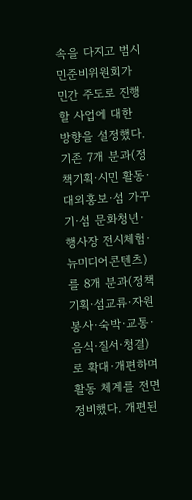속을 다지고 범시민준비위원회가 민간 주도로 진행할 사업에 대한 방향을 설정했다. 기존 7개 분과(정책기획·시민 활동·대외홍보·섬 가꾸기·섬 문화청년·행사장 전시체험·뉴미디어콘텐츠)를 8개 분과(정책기획·섬교류·자원봉사·숙박·교통·음식·질서·청결)로 확대·개편하며 활동 체계를 전면 정비했다. 개편된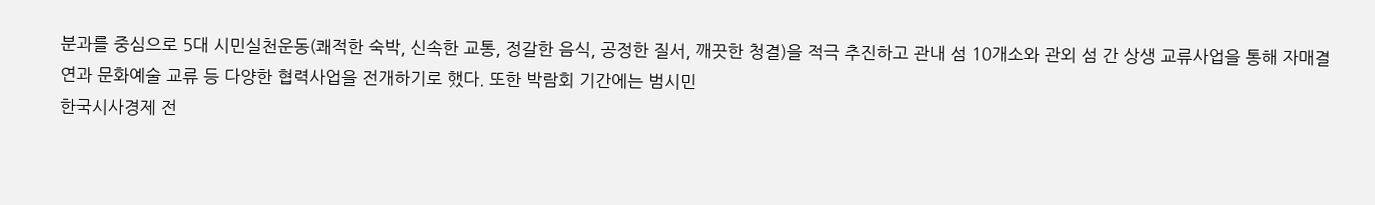분과를 중심으로 5대 시민실천운동(쾌적한 숙박, 신속한 교통, 정갈한 음식, 공정한 질서, 깨끗한 청결)을 적극 추진하고 관내 섬 10개소와 관외 섬 간 상생 교류사업을 통해 자매결연과 문화예술 교류 등 다양한 협력사업을 전개하기로 했다. 또한 박람회 기간에는 범시민
한국시사경제 전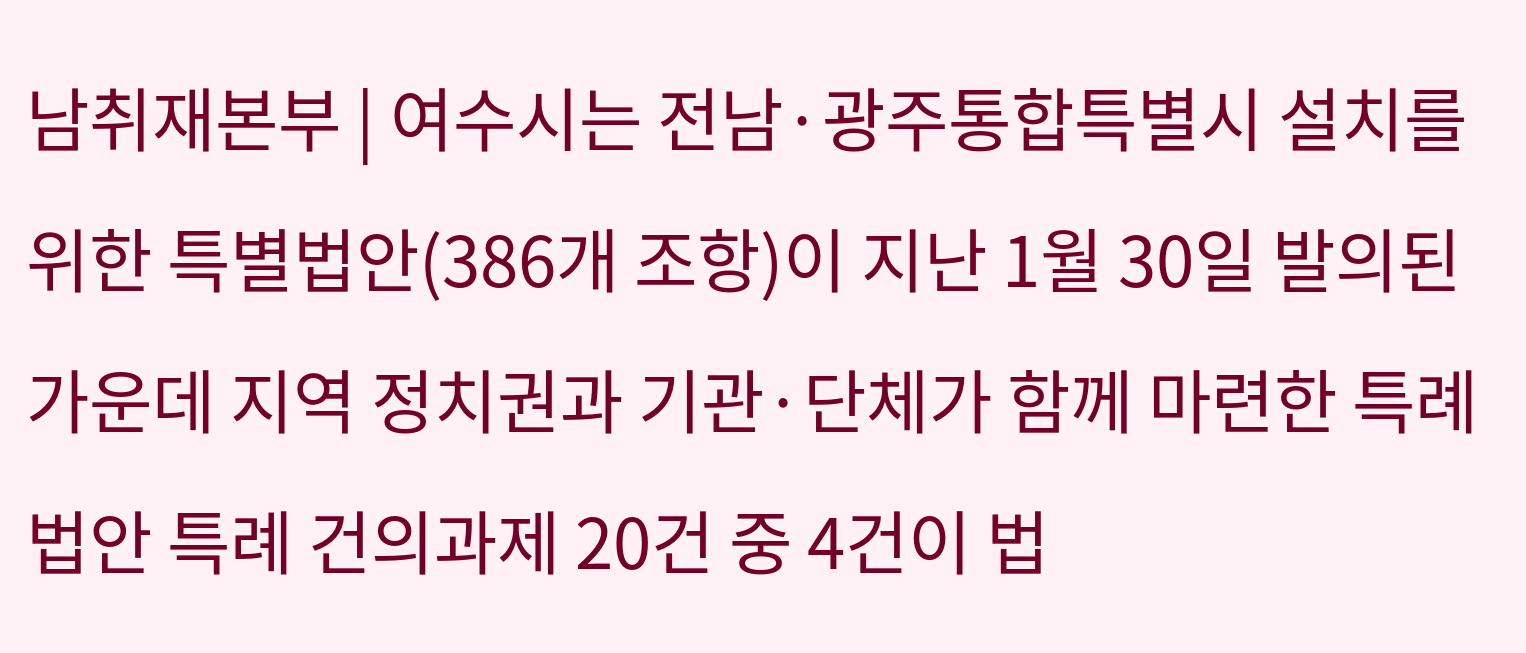남취재본부 | 여수시는 전남·광주통합특별시 설치를 위한 특별법안(386개 조항)이 지난 1월 30일 발의된 가운데 지역 정치권과 기관·단체가 함께 마련한 특례법안 특례 건의과제 20건 중 4건이 법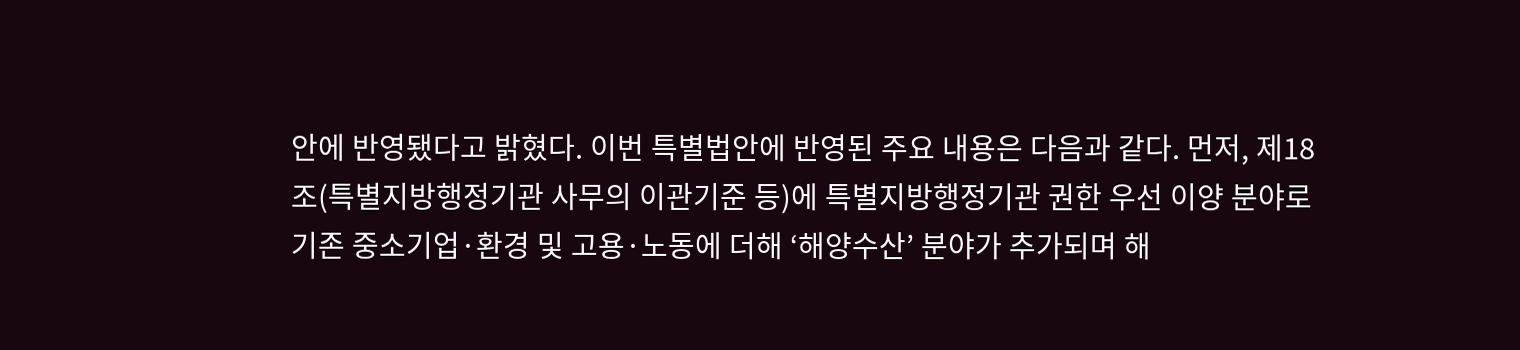안에 반영됐다고 밝혔다. 이번 특별법안에 반영된 주요 내용은 다음과 같다. 먼저, 제18조(특별지방행정기관 사무의 이관기준 등)에 특별지방행정기관 권한 우선 이양 분야로 기존 중소기업·환경 및 고용·노동에 더해 ‘해양수산’ 분야가 추가되며 해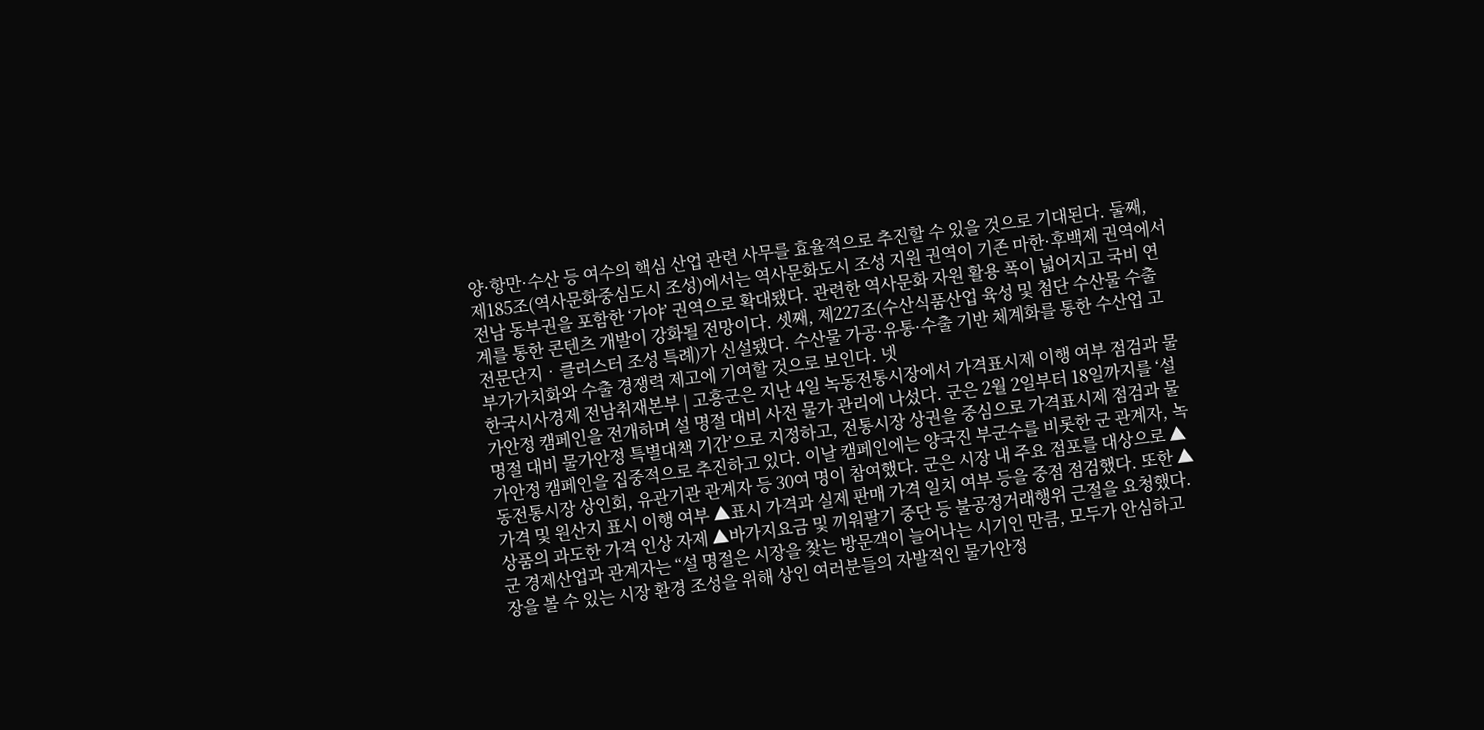양·항만·수산 등 여수의 핵심 산업 관련 사무를 효율적으로 추진할 수 있을 것으로 기대된다. 둘째, 제185조(역사문화중심도시 조성)에서는 역사문화도시 조성 지원 권역이 기존 마한·후백제 권역에서 전남 동부권을 포함한 ‘가야’ 권역으로 확대됐다. 관련한 역사문화 자원 활용 폭이 넓어지고 국비 연계를 통한 콘텐츠 개발이 강화될 전망이다. 셋째, 제227조(수산식품산업 육성 및 첨단 수산물 수출 전문단지‧클러스터 조성 특례)가 신설됐다. 수산물 가공·유통·수출 기반 체계화를 통한 수산업 고부가가치화와 수출 경쟁력 제고에 기여할 것으로 보인다. 넷
한국시사경제 전남취재본부 | 고흥군은 지난 4일 녹동전통시장에서 가격표시제 이행 여부 점검과 물가안정 캠페인을 전개하며 설 명절 대비 사전 물가 관리에 나섰다. 군은 2월 2일부터 18일까지를 ‘설 명절 대비 물가안정 특별대책 기간’으로 지정하고, 전통시장 상권을 중심으로 가격표시제 점검과 물가안정 캠페인을 집중적으로 추진하고 있다. 이날 캠페인에는 양국진 부군수를 비롯한 군 관계자, 녹동전통시장 상인회, 유관기관 관계자 등 30여 명이 참여했다. 군은 시장 내 주요 점포를 대상으로 ▲가격 및 원산지 표시 이행 여부 ▲표시 가격과 실제 판매 가격 일치 여부 등을 중점 점검했다. 또한 ▲상품의 과도한 가격 인상 자제 ▲바가지요금 및 끼워팔기 중단 등 불공정거래행위 근절을 요청했다. 군 경제산업과 관계자는 “설 명절은 시장을 찾는 방문객이 늘어나는 시기인 만큼, 모두가 안심하고 장을 볼 수 있는 시장 환경 조성을 위해 상인 여러분들의 자발적인 물가안정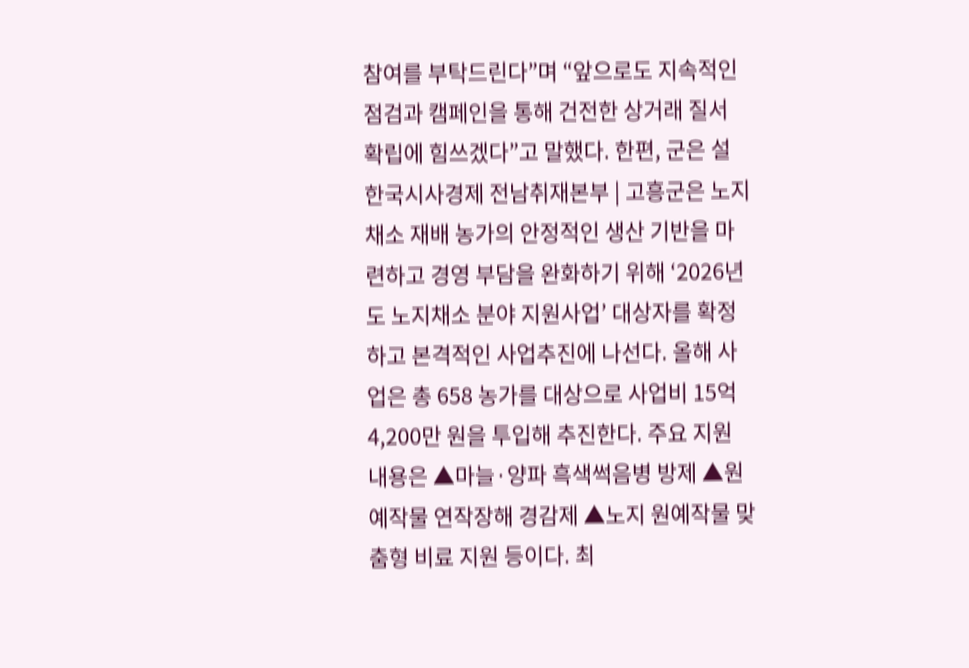참여를 부탁드린다”며 “앞으로도 지속적인 점검과 캠페인을 통해 건전한 상거래 질서 확립에 힘쓰겠다”고 말했다. 한편, 군은 설
한국시사경제 전남취재본부 | 고흥군은 노지채소 재배 농가의 안정적인 생산 기반을 마련하고 경영 부담을 완화하기 위해 ‘2026년도 노지채소 분야 지원사업’ 대상자를 확정하고 본격적인 사업추진에 나선다. 올해 사업은 총 658 농가를 대상으로 사업비 15억 4,200만 원을 투입해 추진한다. 주요 지원 내용은 ▲마늘·양파 흑색썩음병 방제 ▲원예작물 연작장해 경감제 ▲노지 원예작물 맞춤형 비료 지원 등이다. 최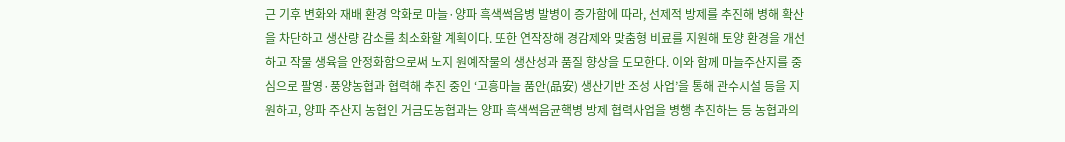근 기후 변화와 재배 환경 악화로 마늘·양파 흑색썩음병 발병이 증가함에 따라, 선제적 방제를 추진해 병해 확산을 차단하고 생산량 감소를 최소화할 계획이다. 또한 연작장해 경감제와 맞춤형 비료를 지원해 토양 환경을 개선하고 작물 생육을 안정화함으로써 노지 원예작물의 생산성과 품질 향상을 도모한다. 이와 함께 마늘주산지를 중심으로 팔영·풍양농협과 협력해 추진 중인 ‘고흥마늘 품안(品安) 생산기반 조성 사업’을 통해 관수시설 등을 지원하고, 양파 주산지 농협인 거금도농협과는 양파 흑색썩음균핵병 방제 협력사업을 병행 추진하는 등 농협과의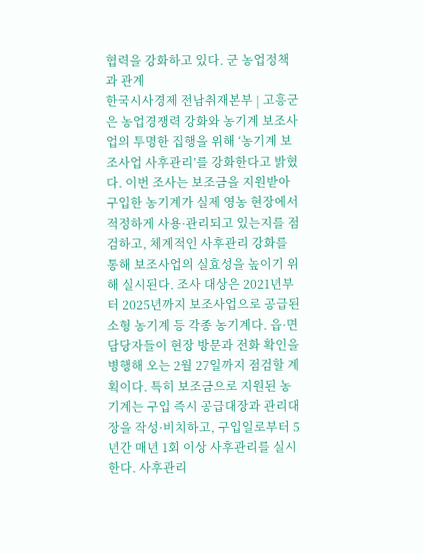협력을 강화하고 있다. 군 농업정책과 관계
한국시사경제 전남취재본부 | 고흥군은 농업경쟁력 강화와 농기계 보조사업의 투명한 집행을 위해 ‘농기계 보조사업 사후관리’를 강화한다고 밝혔다. 이번 조사는 보조금을 지원받아 구입한 농기계가 실제 영농 현장에서 적정하게 사용·관리되고 있는지를 점검하고, 체계적인 사후관리 강화를 통해 보조사업의 실효성을 높이기 위해 실시된다. 조사 대상은 2021년부터 2025년까지 보조사업으로 공급된 소형 농기계 등 각종 농기계다. 읍·면 담당자들이 현장 방문과 전화 확인을 병행해 오는 2월 27일까지 점검할 계획이다. 특히 보조금으로 지원된 농기계는 구입 즉시 공급대장과 관리대장을 작성·비치하고, 구입일로부터 5년간 매년 1회 이상 사후관리를 실시한다. 사후관리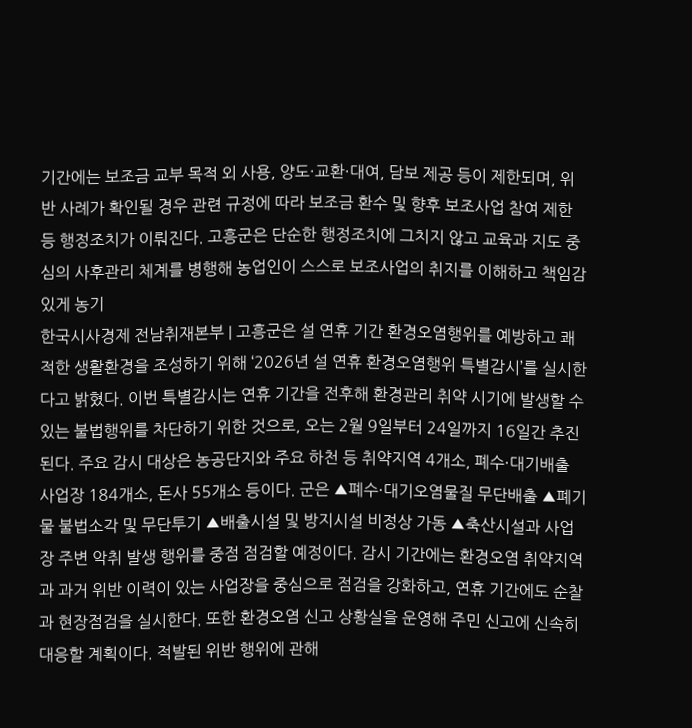기간에는 보조금 교부 목적 외 사용, 양도·교환·대여, 담보 제공 등이 제한되며, 위반 사례가 확인될 경우 관련 규정에 따라 보조금 환수 및 향후 보조사업 참여 제한 등 행정조치가 이뤄진다. 고흥군은 단순한 행정조치에 그치지 않고 교육과 지도 중심의 사후관리 체계를 병행해 농업인이 스스로 보조사업의 취지를 이해하고 책임감 있게 농기
한국시사경제 전남취재본부 | 고흥군은 설 연휴 기간 환경오염행위를 예방하고 쾌적한 생활환경을 조성하기 위해 ‘2026년 설 연휴 환경오염행위 특별감시’를 실시한다고 밝혔다. 이번 특별감시는 연휴 기간을 전후해 환경관리 취약 시기에 발생할 수 있는 불법행위를 차단하기 위한 것으로, 오는 2월 9일부터 24일까지 16일간 추진된다. 주요 감시 대상은 농공단지와 주요 하천 등 취약지역 4개소, 폐수·대기배출 사업장 184개소, 돈사 55개소 등이다. 군은 ▲폐수·대기오염물질 무단배출 ▲폐기물 불법소각 및 무단투기 ▲배출시설 및 방지시설 비정상 가동 ▲축산시설과 사업장 주변 악취 발생 행위를 중점 점검할 예정이다. 감시 기간에는 환경오염 취약지역과 과거 위반 이력이 있는 사업장을 중심으로 점검을 강화하고, 연휴 기간에도 순찰과 현장점검을 실시한다. 또한 환경오염 신고 상황실을 운영해 주민 신고에 신속히 대응할 계획이다. 적발된 위반 행위에 관해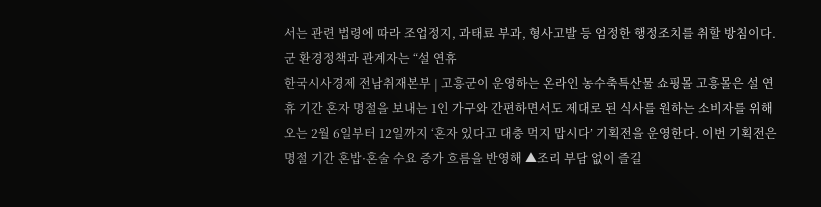서는 관련 법령에 따라 조업정지, 과태료 부과, 형사고발 등 엄정한 행정조치를 취할 방침이다. 군 환경정책과 관계자는 “설 연휴
한국시사경제 전남취재본부 | 고흥군이 운영하는 온라인 농수축특산물 쇼핑몰 고흥몰은 설 연휴 기간 혼자 명절을 보내는 1인 가구와 간편하면서도 제대로 된 식사를 원하는 소비자를 위해 오는 2월 6일부터 12일까지 ‘혼자 있다고 대충 먹지 맙시다’ 기획전을 운영한다. 이번 기획전은 명절 기간 혼밥·혼술 수요 증가 흐름을 반영해 ▲조리 부담 없이 즐길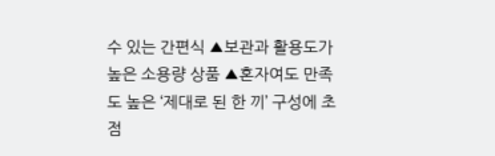수 있는 간편식 ▲보관과 활용도가 높은 소용량 상품 ▲혼자여도 만족도 높은 ‘제대로 된 한 끼’ 구성에 초점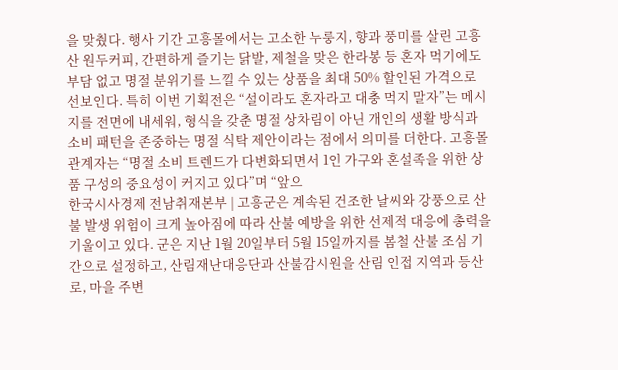을 맞췄다. 행사 기간 고흥몰에서는 고소한 누룽지, 향과 풍미를 살린 고흥산 원두커피, 간편하게 즐기는 닭발, 제철을 맞은 한라봉 등 혼자 먹기에도 부담 없고 명절 분위기를 느낄 수 있는 상품을 최대 50% 할인된 가격으로 선보인다. 특히 이번 기획전은 “설이라도 혼자라고 대충 먹지 말자”는 메시지를 전면에 내세워, 형식을 갖춘 명절 상차림이 아닌 개인의 생활 방식과 소비 패턴을 존중하는 명절 식탁 제안이라는 점에서 의미를 더한다. 고흥몰 관계자는 “명절 소비 트렌드가 다변화되면서 1인 가구와 혼설족을 위한 상품 구성의 중요성이 커지고 있다”며 “앞으
한국시사경제 전남취재본부 | 고흥군은 계속된 건조한 날씨와 강풍으로 산불 발생 위험이 크게 높아짐에 따라 산불 예방을 위한 선제적 대응에 총력을 기울이고 있다. 군은 지난 1월 20일부터 5월 15일까지를 봄철 산불 조심 기간으로 설정하고, 산림재난대응단과 산불감시원을 산림 인접 지역과 등산로, 마을 주변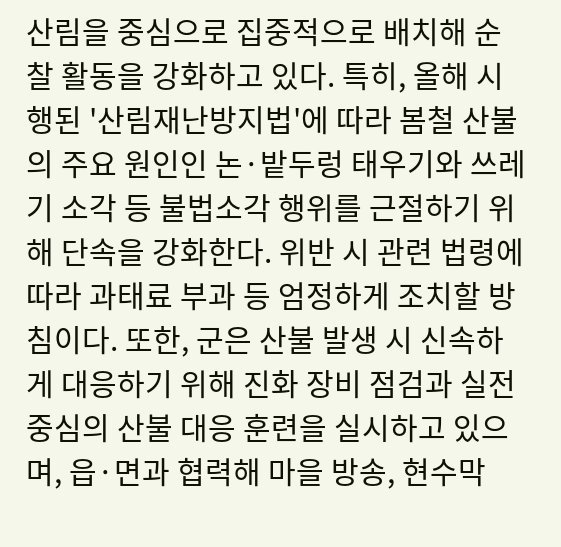산림을 중심으로 집중적으로 배치해 순찰 활동을 강화하고 있다. 특히, 올해 시행된 '산림재난방지법'에 따라 봄철 산불의 주요 원인인 논·밭두렁 태우기와 쓰레기 소각 등 불법소각 행위를 근절하기 위해 단속을 강화한다. 위반 시 관련 법령에 따라 과태료 부과 등 엄정하게 조치할 방침이다. 또한, 군은 산불 발생 시 신속하게 대응하기 위해 진화 장비 점검과 실전 중심의 산불 대응 훈련을 실시하고 있으며, 읍·면과 협력해 마을 방송, 현수막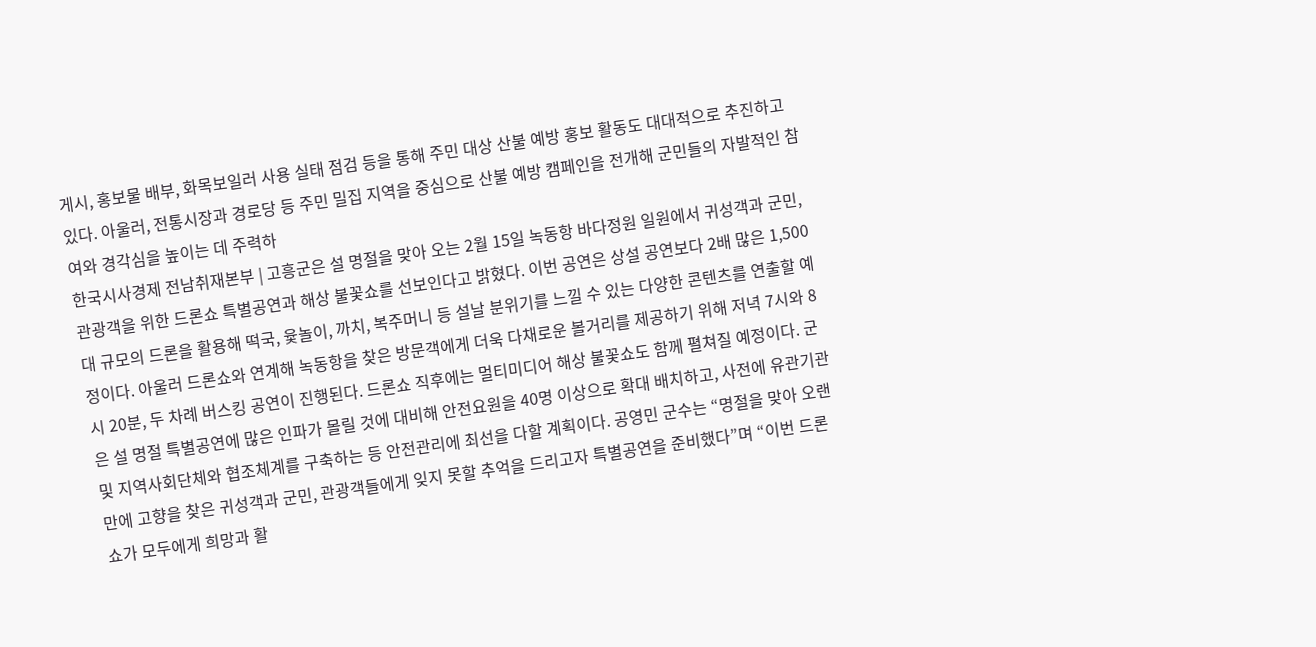게시, 홍보물 배부, 화목보일러 사용 실태 점검 등을 통해 주민 대상 산불 예방 홍보 활동도 대대적으로 추진하고 있다. 아울러, 전통시장과 경로당 등 주민 밀집 지역을 중심으로 산불 예방 캠페인을 전개해 군민들의 자발적인 참여와 경각심을 높이는 데 주력하
한국시사경제 전남취재본부 | 고흥군은 설 명절을 맞아 오는 2월 15일 녹동항 바다정원 일원에서 귀성객과 군민, 관광객을 위한 드론쇼 특별공연과 해상 불꽃쇼를 선보인다고 밝혔다. 이번 공연은 상설 공연보다 2배 많은 1,500대 규모의 드론을 활용해 떡국, 윷놀이, 까치, 복주머니 등 설날 분위기를 느낄 수 있는 다양한 콘텐츠를 연출할 예정이다. 아울러 드론쇼와 연계해 녹동항을 찾은 방문객에게 더욱 다채로운 볼거리를 제공하기 위해 저녁 7시와 8시 20분, 두 차례 버스킹 공연이 진행된다. 드론쇼 직후에는 멀티미디어 해상 불꽃쇼도 함께 펼쳐질 예정이다. 군은 설 명절 특별공연에 많은 인파가 몰릴 것에 대비해 안전요원을 40명 이상으로 확대 배치하고, 사전에 유관기관 및 지역사회단체와 협조체계를 구축하는 등 안전관리에 최선을 다할 계획이다. 공영민 군수는 “명절을 맞아 오랜만에 고향을 찾은 귀성객과 군민, 관광객들에게 잊지 못할 추억을 드리고자 특별공연을 준비했다”며 “이번 드론쇼가 모두에게 희망과 활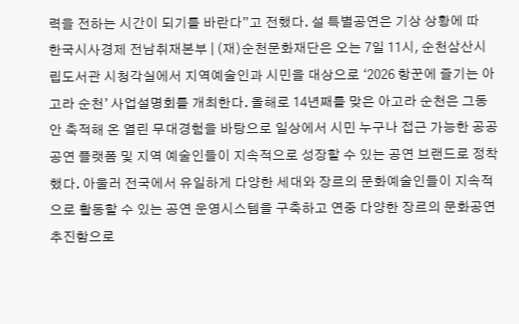력을 전하는 시간이 되기를 바란다”고 전했다. 설 특별공연은 기상 상황에 따
한국시사경제 전남취재본부 | (재)순천문화재단은 오는 7일 11시, 순천삼산시립도서관 시청각실에서 지역예술인과 시민을 대상으로 ‘2026 항꾼에 즐기는 아고라 순천’ 사업설명회를 개최한다. 올해로 14년째를 맞은 아고라 순천은 그동안 축적해 온 열린 무대경험을 바탕으로 일상에서 시민 누구나 접근 가능한 공공 공연 플랫폼 및 지역 예술인들이 지속적으로 성장할 수 있는 공연 브랜드로 정착했다. 아울러 전국에서 유일하게 다양한 세대와 장르의 문화예술인들이 지속적으로 활동할 수 있는 공연 운영시스템을 구축하고 연중 다양한 장르의 문화공연 추진함으로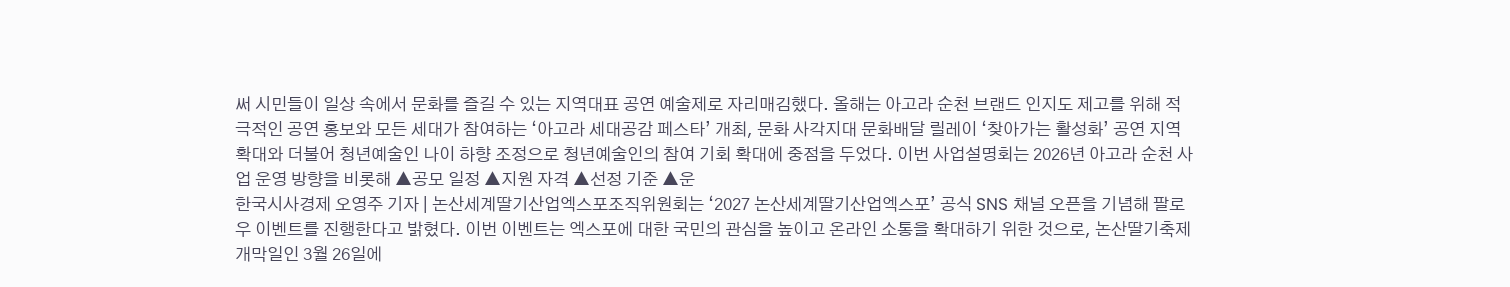써 시민들이 일상 속에서 문화를 즐길 수 있는 지역대표 공연 예술제로 자리매김했다. 올해는 아고라 순천 브랜드 인지도 제고를 위해 적극적인 공연 홍보와 모든 세대가 참여하는 ‘아고라 세대공감 페스타’ 개최, 문화 사각지대 문화배달 릴레이 ‘찾아가는 활성화’ 공연 지역 확대와 더불어 청년예술인 나이 하향 조정으로 청년예술인의 참여 기회 확대에 중점을 두었다. 이번 사업설명회는 2026년 아고라 순천 사업 운영 방향을 비롯해 ▲공모 일정 ▲지원 자격 ▲선정 기준 ▲운
한국시사경제 오영주 기자 | 논산세계딸기산업엑스포조직위원회는 ‘2027 논산세계딸기산업엑스포’ 공식 SNS 채널 오픈을 기념해 팔로우 이벤트를 진행한다고 밝혔다. 이번 이벤트는 엑스포에 대한 국민의 관심을 높이고 온라인 소통을 확대하기 위한 것으로, 논산딸기축제 개막일인 3월 26일에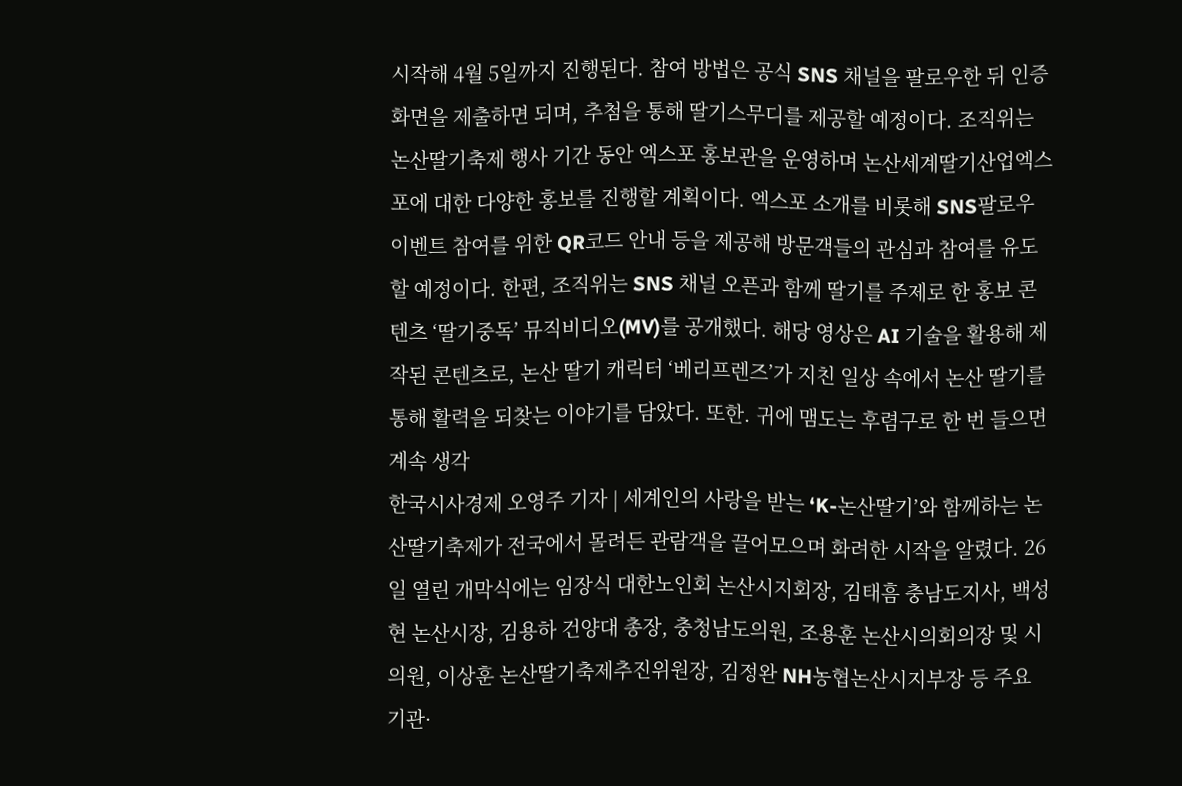시작해 4월 5일까지 진행된다. 참여 방법은 공식 SNS 채널을 팔로우한 뒤 인증 화면을 제출하면 되며, 추첨을 통해 딸기스무디를 제공할 예정이다. 조직위는 논산딸기축제 행사 기간 동안 엑스포 홍보관을 운영하며 논산세계딸기산업엑스포에 대한 다양한 홍보를 진행할 계획이다. 엑스포 소개를 비롯해 SNS팔로우 이벤트 참여를 위한 QR코드 안내 등을 제공해 방문객들의 관심과 참여를 유도할 예정이다. 한편, 조직위는 SNS 채널 오픈과 함께 딸기를 주제로 한 홍보 콘텐츠 ‘딸기중독’ 뮤직비디오(MV)를 공개했다. 해당 영상은 AI 기술을 활용해 제작된 콘텐츠로, 논산 딸기 캐릭터 ‘베리프렌즈’가 지친 일상 속에서 논산 딸기를 통해 활력을 되찾는 이야기를 담았다. 또한. 귀에 맴도는 후렴구로 한 번 들으면 계속 생각
한국시사경제 오영주 기자 | 세계인의 사랑을 받는 ‘K-논산딸기’와 함께하는 논산딸기축제가 전국에서 몰려든 관람객을 끌어모으며 화려한 시작을 알렸다. 26일 열린 개막식에는 임장식 대한노인회 논산시지회장, 김태흠 충남도지사, 백성현 논산시장, 김용하 건양대 총장, 충청남도의원, 조용훈 논산시의회의장 및 시 의원, 이상훈 논산딸기축제추진위원장, 김정완 NH농협논산시지부장 등 주요 기관·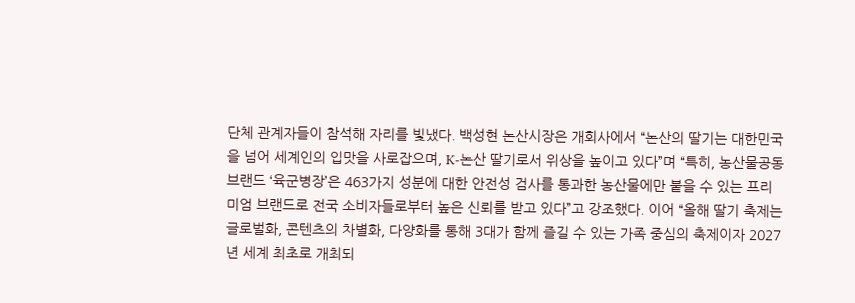단체 관계자들이 참석해 자리를 빛냈다. 백성현 논산시장은 개회사에서 “논산의 딸기는 대한민국을 넘어 세계인의 입맛을 사로잡으며, K-논산 딸기로서 위상을 높이고 있다”며 “특히, 농산물공동브랜드 ‘육군병장’은 463가지 성분에 대한 안전성 검사를 통과한 농산물에만 붙을 수 있는 프리미엄 브랜드로 전국 소비자들로부터 높은 신뢰를 받고 있다”고 강조했다. 이어 “올해 딸기 축제는 글로벌화, 콘텐츠의 차별화, 다양화를 통해 3대가 함께 즐길 수 있는 가족 중심의 축제이자 2027년 세계 최초로 개최되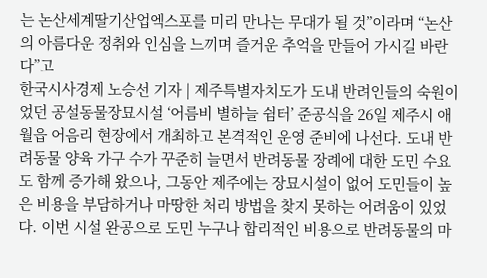는 논산세계딸기산업엑스포를 미리 만나는 무대가 될 것”이라며 “논산의 아름다운 정취와 인심을 느끼며 즐거운 추억을 만들어 가시길 바란다”고
한국시사경제 노승선 기자 | 제주특별자치도가 도내 반려인들의 숙원이었던 공설동물장묘시설 ‘어름비 별하늘 쉼터’ 준공식을 26일 제주시 애월읍 어음리 현장에서 개최하고 본격적인 운영 준비에 나선다. 도내 반려동물 양육 가구 수가 꾸준히 늘면서 반려동물 장례에 대한 도민 수요도 함께 증가해 왔으나, 그동안 제주에는 장묘시설이 없어 도민들이 높은 비용을 부담하거나 마땅한 처리 방법을 찾지 못하는 어려움이 있었다. 이번 시설 완공으로 도민 누구나 합리적인 비용으로 반려동물의 마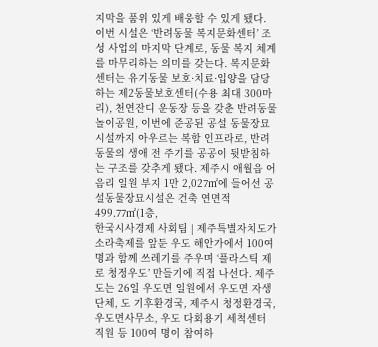지막을 품위 있게 배웅할 수 있게 됐다. 이번 시설은 ‘반려동물 복지문화센터’ 조성 사업의 마지막 단계로, 동물 복지 체계를 마무리하는 의미를 갖는다. 복지문화센터는 유기동물 보호·치료·입양을 담당하는 제2동물보호센터(수용 최대 300마리), 천연잔디 운동장 등을 갖춘 반려동물 놀이공원, 이번에 준공된 공설 동물장묘시설까지 아우르는 복합 인프라로, 반려동물의 생애 전 주기를 공공이 뒷받침하는 구조를 갖추게 됐다. 제주시 애월읍 어음리 일원 부지 1만 2,027㎡에 들어선 공설동물장묘시설은 건축 연면적 499.77㎡(1층,
한국시사경제 사회팀 | 제주특별자치도가 소라축제를 앞둔 우도 해안가에서 100여 명과 함께 쓰레기를 주우며 ‘플라스틱 제로 청정우도’ 만들기에 직접 나선다. 제주도는 26일 우도면 일원에서 우도면 자생단체, 도 기후환경국, 제주시 청정환경국, 우도면사무소, 우도 다회용기 세척센터 직원 등 100여 명이 참여하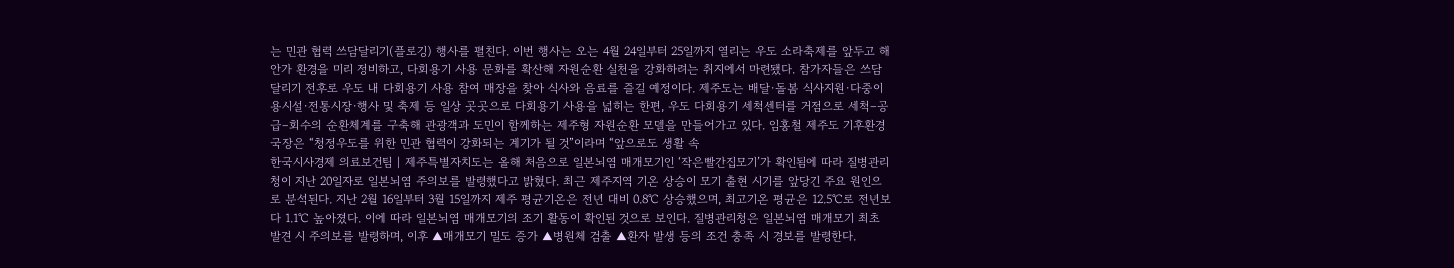는 민관 협력 쓰담달리기(플로깅) 행사를 펼친다. 이번 행사는 오는 4월 24일부터 25일까지 열리는 우도 소라축제를 앞두고 해안가 환경을 미리 정비하고, 다회용기 사용 문화를 확산해 자원순환 실천을 강화하려는 취지에서 마련됐다. 참가자들은 쓰담달리기 전후로 우도 내 다회용기 사용 참여 매장을 찾아 식사와 음료를 즐길 예정이다. 제주도는 배달·돌봄 식사지원·다중이용시설·전통시장·행사 및 축제 등 일상 곳곳으로 다회용기 사용을 넓히는 한편, 우도 다회용기 세척센터를 거점으로 세척–공급–회수의 순환체계를 구축해 관광객과 도민이 함께하는 제주형 자원순환 모델을 만들어가고 있다. 임홍철 제주도 기후환경국장은 “청정우도를 위한 민관 협력이 강화되는 계기가 될 것”이라며 “앞으로도 생활 속
한국시사경제 의료보건팀 | 제주특별자치도는 올해 처음으로 일본뇌염 매개모기인 ‘작은빨간집모기’가 확인됨에 따라 질병관리청이 지난 20일자로 일본뇌염 주의보를 발령했다고 밝혔다. 최근 제주지역 기온 상승이 모기 출현 시기를 앞당긴 주요 원인으로 분석된다. 지난 2월 16일부터 3월 15일까지 제주 평균기온은 전년 대비 0.8℃ 상승했으며, 최고기온 평균은 12.5℃로 전년보다 1.1℃ 높아졌다. 이에 따라 일본뇌염 매개모기의 조기 활동이 확인된 것으로 보인다. 질병관리청은 일본뇌염 매개모기 최초 발견 시 주의보를 발령하며, 이후 ▲매개모기 밀도 증가 ▲병원체 검출 ▲환자 발생 등의 조건 충족 시 경보를 발령한다.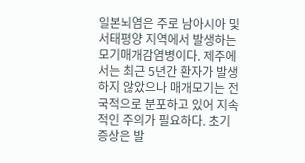일본뇌염은 주로 남아시아 및 서태평양 지역에서 발생하는 모기매개감염병이다. 제주에서는 최근 5년간 환자가 발생하지 않았으나 매개모기는 전국적으로 분포하고 있어 지속적인 주의가 필요하다. 초기 증상은 발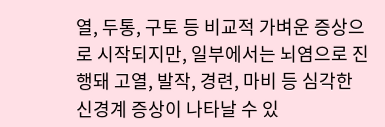열, 두통, 구토 등 비교적 가벼운 증상으로 시작되지만, 일부에서는 뇌염으로 진행돼 고열, 발작, 경련, 마비 등 심각한 신경계 증상이 나타날 수 있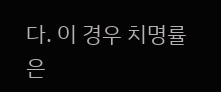다. 이 경우 치명률은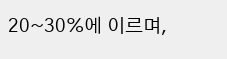20~30%에 이르며,